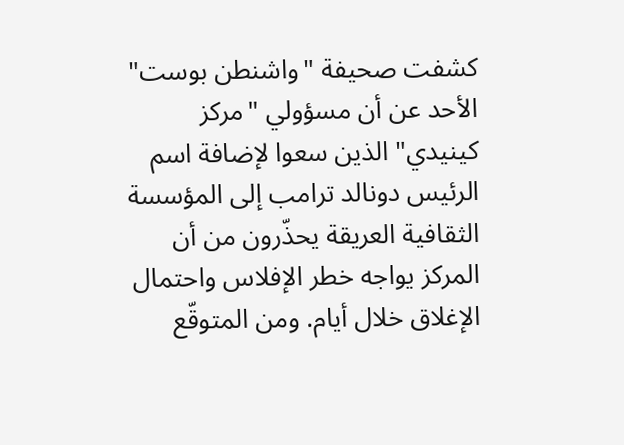كشفت صحيفة "واشنطن بوست" الأحد عن أن مسؤولي "مركز كينيدي" الذين سعوا لإضافة اسم الرئيس دونالد ترامب إلى المؤسسة الثقافية العريقة يحذّرون من أن المركز يواجه خطر الإفلاس واحتمال الإغلاق خلال أيام. ومن المتوقّع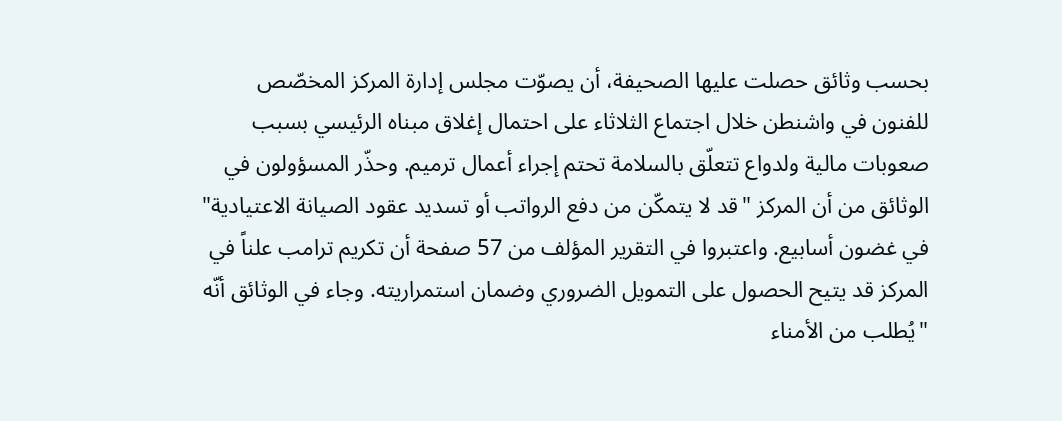بحسب وثائق حصلت عليها الصحيفة، أن يصوّت مجلس إدارة المركز المخصّص للفنون في واشنطن خلال اجتماع الثلاثاء على احتمال إغلاق مبناه الرئيسي بسبب صعوبات مالية ولدواع تتعلّق بالسلامة تحتم إجراء أعمال ترميم. وحذّر المسؤولون في الوثائق من أن المركز "قد لا يتمكّن من دفع الرواتب أو تسديد عقود الصيانة الاعتيادية" في غضون أسابيع. واعتبروا في التقرير المؤلف من 57 صفحة أن تكريم ترامب علناً في المركز قد يتيح الحصول على التمويل الضروري وضمان استمراريته. وجاء في الوثائق أنّه "يُطلب من الأمناء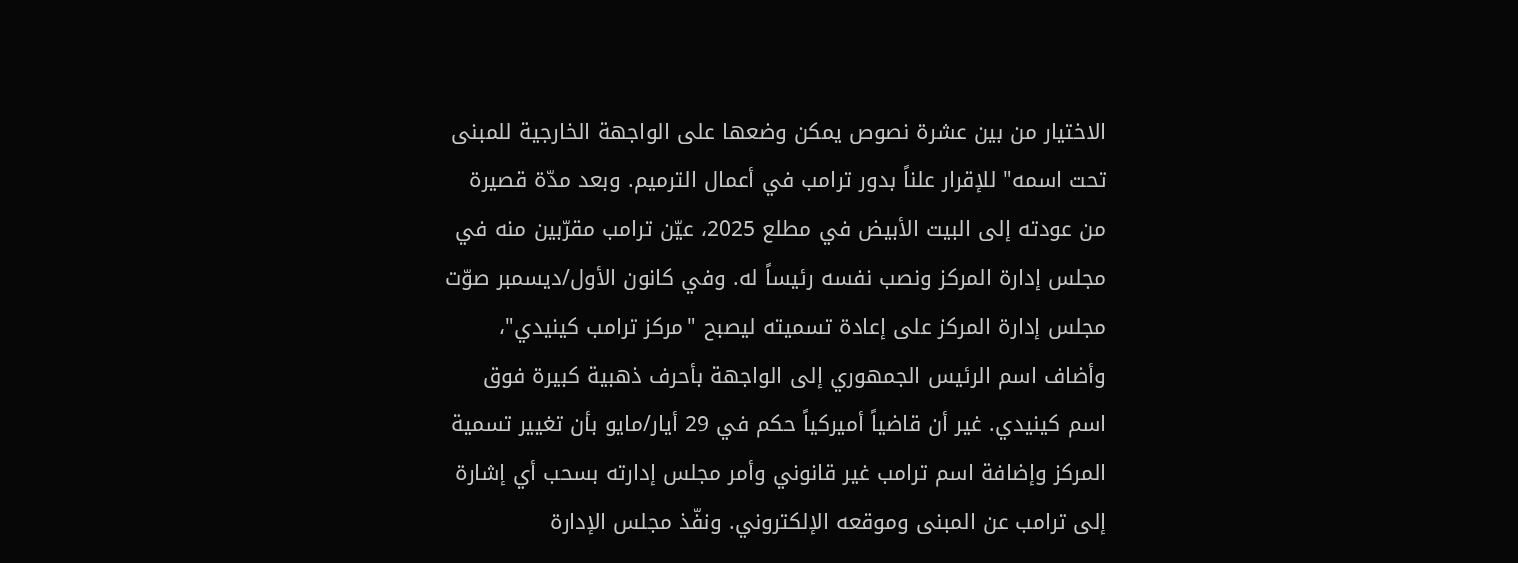الاختيار من بين عشرة نصوص يمكن وضعها على الواجهة الخارجية للمبنى تحت اسمه" للإقرار علناً بدور ترامب في أعمال الترميم. وبعد مدّة قصيرة من عودته إلى البيت الأبيض في مطلع 2025، عيّن ترامب مقرّبين منه في مجلس إدارة المركز ونصب نفسه رئيساً له. وفي كانون الأول/ديسمبر صوّت مجلس إدارة المركز على إعادة تسميته ليصبح "مركز ترامب كينيدي"، وأضاف اسم الرئيس الجمهوري إلى الواجهة بأحرف ذهبية كبيرة فوق اسم كينيدي. غير أن قاضياً أميركياً حكم في 29 أيار/مايو بأن تغيير تسمية المركز وإضافة اسم ترامب غير قانوني وأمر مجلس إدارته بسحب أي إشارة إلى ترامب عن المبنى وموقعه الإلكتروني. ونفّذ مجلس الإدارة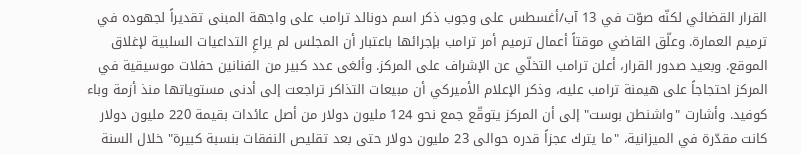القرار القضائي لكنّه صوّت في 13 آب/أغسطس على وجوب ذكر اسم دونالد ترامب على واجهة المبنى تقديراً لجهوده في ترميم العمارة. وعلّق القاضي موقتاً أعمال ترميم أمر ترامب بإجرائها باعتبار أن المجلس لم يراعِ التداعيات السلبية لإغلاق الموقع. وبعيد صدور القرار، أعلن ترامب التخلّي عن الإشراف على المركز. وألغى عدد كبير من الفنانين حفلات موسيقية في المركز احتجاجاً على هيمنة ترامب عليه، وذكر الإعلام الأميركي أن مبيعات التذاكر تراجعت إلى أدنى مستوياتها منذ أزمة وباء كوفيد. وأشارت "واشنطن بوست" إلى أن المركز يتوقّع جمع نحو 124 مليون دولار من أصل عائدات بقيمة 220 مليون دولار كانت مقدّرة في الميزانية، "ما يترك عجزاً قدره حوالى 23 مليون دولار حتى بعد تقليص النفقات بنسبة كبيرة" خلال السنة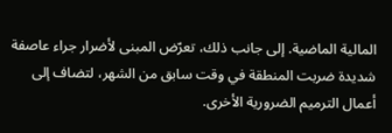المالية الماضية. إلى جانب ذلك، تعرّض المبنى لأضرار جراء عاصفة شديدة ضربت المنطقة في وقت سابق من الشهر، لتضاف إلى أعمال الترميم الضرورية الأخرى.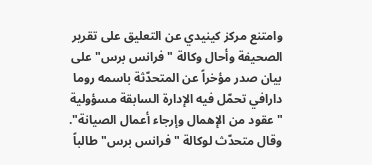وامتنع مركز كينيدي عن التعليق على تقرير الصحيفة وأحال وكالة "فرانس برس" على بيان صدر مؤخراً عن المتحدّثة باسمه روما دارافي تحمّل فيه الإدارة السابقة مسؤولية "عقود من الإهمال وإرجاء أعمال الصيانة". وقال متحدّث لوكالة "فرانس برس" طالباً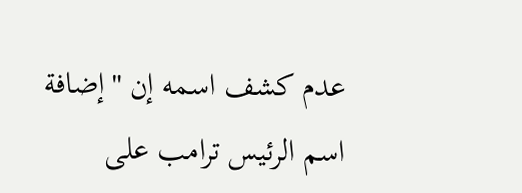عدم كشف اسمه إن "إضافة اسم الرئيس ترامب على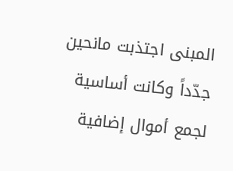المبنى اجتذبت مانحين جدّداً وكانت أساسية لجمع أموال إضافية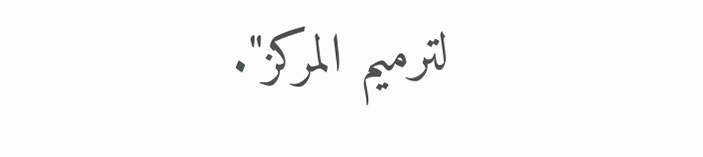لترميم المركز".